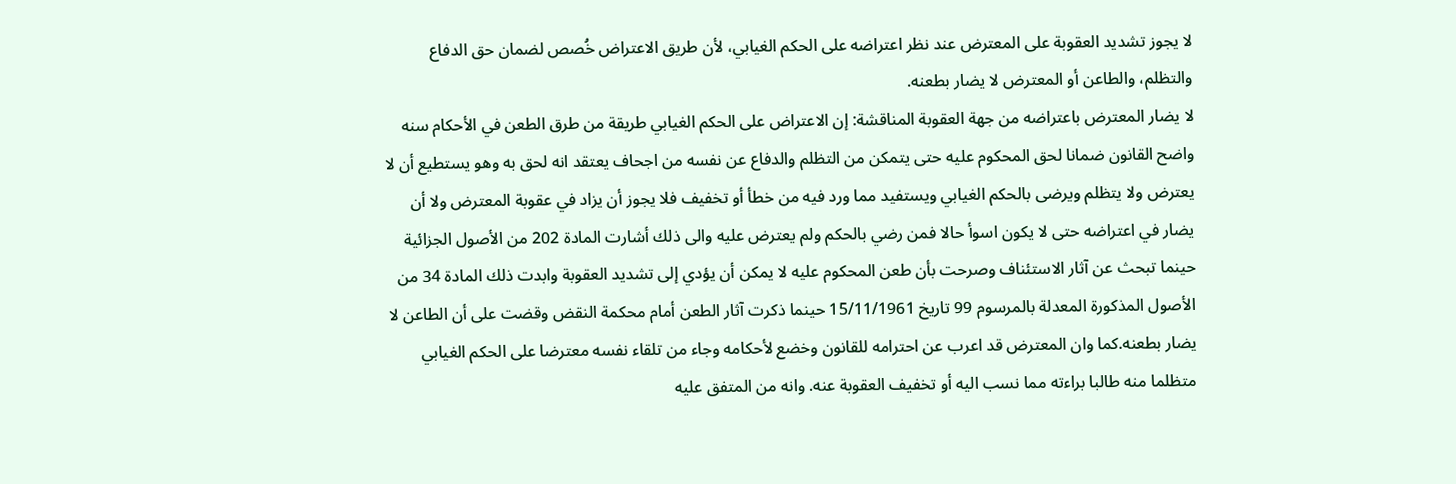لا يجوز تشديد العقوبة على المعترض عند نظر اعتراضه على الحكم الغيابي، لأن طريق الاعتراض خُصص لضمان حق الدفاع والتظلم، والطاعن أو المعترض لا يضار بطعنه.
لا يضار المعترض باعتراضه من جهة العقوبة المناقشة: إن الاعتراض على الحكم الغيابي طريقة من طرق الطعن في الأحكام سنه واضح القانون ضمانا لحق المحكوم عليه حتى يتمكن من التظلم والدفاع عن نفسه من اجحاف يعتقد انه لحق به وهو يستطيع أن لا يعترض ولا يتظلم ويرضى بالحكم الغيابي ويستفيد مما ورد فيه من خطأ أو تخفيف فلا يجوز أن يزاد في عقوبة المعترض ولا أن يضار في اعتراضه حتى لا يكون اسوأ حالا فمن رضي بالحكم ولم يعترض عليه والى ذلك أشارت المادة 202 من الأصول الجزائية حينما تبحث عن آثار الاستئناف وصرحت بأن طعن المحكوم عليه لا يمكن أن يؤدي إلى تشديد العقوبة وابدت ذلك المادة 34 من الأصول المذكورة المعدلة بالمرسوم 99 تاريخ 15/11/1961 حينما ذكرت آثار الطعن أمام محكمة النقض وقضت على أن الطاعن لا يضار بطعنه.كما وان المعترض قد اعرب عن احترامه للقانون وخضع لأحكامه وجاء من تلقاء نفسه معترضا على الحكم الغيابي متظلما منه طالبا براءته مما نسب اليه أو تخفيف العقوبة عنه. وانه من المتفق عليه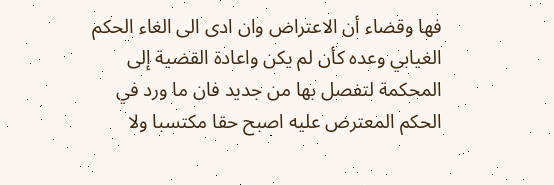فها وقضاء أن الاعتراض وان ادى الى الغاء الحكم الغيابي وعده كأن لم يكن واعادة القضية إلى المحكمة لتفصل بها من جديد فان ما ورد في الحكم المعترض عليه اصبح حقا مكتسبا ولا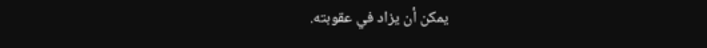يمكن أن يزاد في عقوبته.